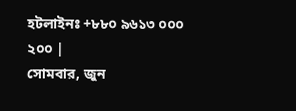হটলাইনঃ +৮৮০ ৯৬১৩ ০০০ ২০০ |
সোমবার, জুন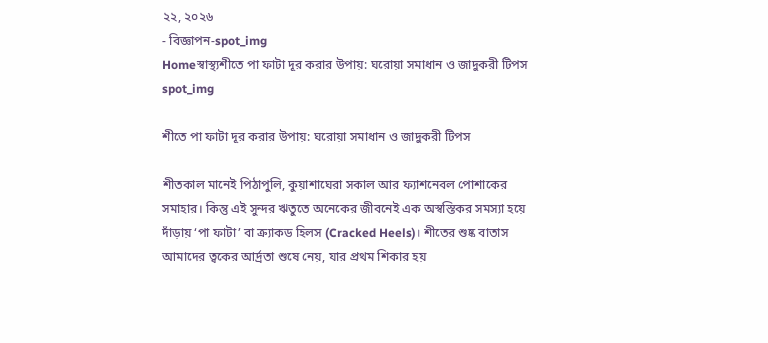২২, ২০২৬
- বিজ্ঞাপন-spot_img
Homeস্বাস্থ্যশীতে পা ফাটা দূর করার উপায়: ঘরোয়া সমাধান ও জাদুকরী টিপস
spot_img

শীতে পা ফাটা দূর করার উপায়: ঘরোয়া সমাধান ও জাদুকরী টিপস

শীতকাল মানেই পিঠাপুলি, কুয়াশাঘেরা সকাল আর ফ্যাশনেবল পোশাকের সমাহার। কিন্তু এই সুন্দর ঋতুতে অনেকের জীবনেই এক অস্বস্তিকর সমস্যা হয়ে দাঁড়ায় ‘পা ফাটা’ বা ক্র্যাকড হিলস (Cracked Heels)। শীতের শুষ্ক বাতাস আমাদের ত্বকের আর্দ্রতা শুষে নেয়, যার প্রথম শিকার হয়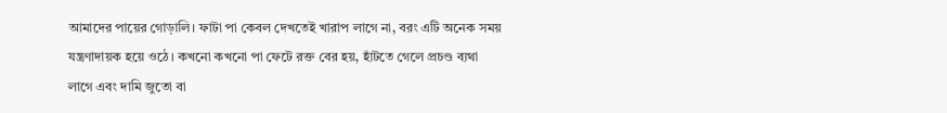আমাদের পায়ের গোড়ালি। ফাটা পা কেবল দেখতেই খারাপ লাগে না, বরং এটি অনেক সময় যন্ত্রণাদায়ক হয়ে ওঠে। কখনো কখনো পা ফেটে রক্ত বের হয়, হাঁটতে গেলে প্রচণ্ড ব্যথা লাগে এবং দামি জুতো বা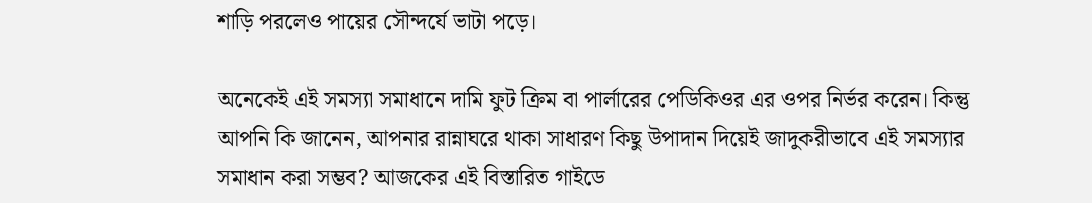শাড়ি পরলেও পায়ের সৌন্দর্যে ভাটা পড়ে।

অনেকেই এই সমস্যা সমাধানে দামি ফুট ক্রিম বা পার্লারের পেডিকিওর এর ওপর নির্ভর করেন। কিন্তু আপনি কি জানেন, আপনার রান্নাঘরে থাকা সাধারণ কিছু উপাদান দিয়েই জাদুকরীভাবে এই সমস্যার সমাধান করা সম্ভব? আজকের এই বিস্তারিত গাইডে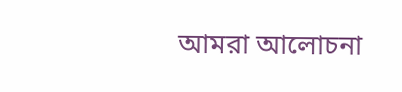আমরা আলোচনা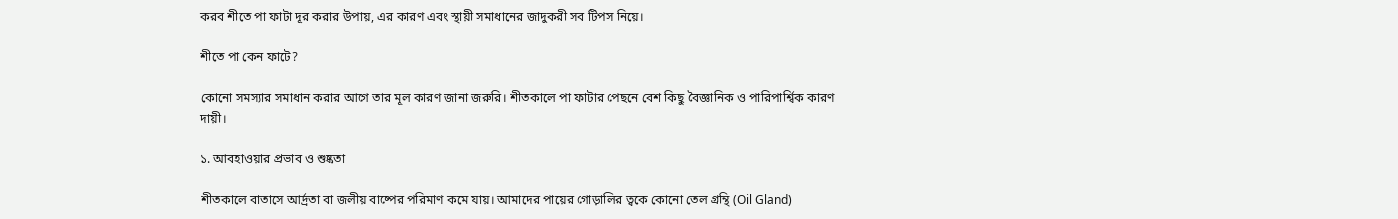করব শীতে পা ফাটা দূর করার উপায়, এর কারণ এবং স্থায়ী সমাধানের জাদুকরী সব টিপস নিয়ে।

শীতে পা কেন ফাটে?

কোনো সমস্যার সমাধান করার আগে তার মূল কারণ জানা জরুরি। শীতকালে পা ফাটার পেছনে বেশ কিছু বৈজ্ঞানিক ও পারিপার্শ্বিক কারণ দায়ী।

১. আবহাওয়ার প্রভাব ও শুষ্কতা

শীতকালে বাতাসে আর্দ্রতা বা জলীয় বাষ্পের পরিমাণ কমে যায়। আমাদের পায়ের গোড়ালির ত্বকে কোনো তেল গ্রন্থি (Oil Gland)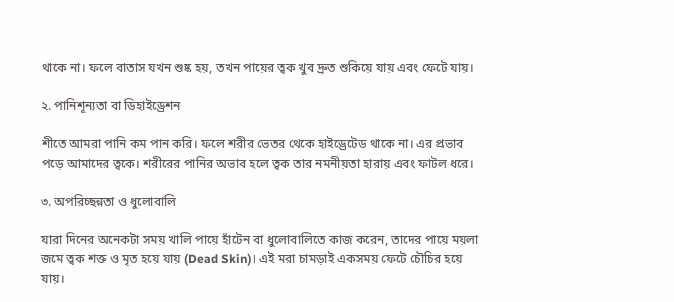থাকে না। ফলে বাতাস যখন শুষ্ক হয়, তখন পায়ের ত্বক খুব দ্রুত শুকিয়ে যায় এবং ফেটে যায়।

২. পানিশূন্যতা বা ডিহাইড্রেশন

শীতে আমরা পানি কম পান করি। ফলে শরীর ভেতর থেকে হাইড্রেটেড থাকে না। এর প্রভাব পড়ে আমাদের ত্বকে। শরীরের পানির অভাব হলে ত্বক তার নমনীয়তা হারায় এবং ফাটল ধরে।

৩. অপরিচ্ছন্নতা ও ধুলোবালি

যারা দিনের অনেকটা সময় খালি পায়ে হাঁটেন বা ধুলোবালিতে কাজ করেন, তাদের পায়ে ময়লা জমে ত্বক শক্ত ও মৃত হয়ে যায় (Dead Skin)। এই মরা চামড়াই একসময় ফেটে চৌচির হয়ে যায়।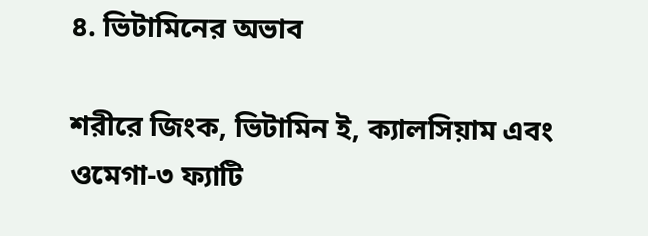৪. ভিটামিনের অভাব

শরীরে জিংক, ভিটামিন ই, ক্যালসিয়াম এবং ওমেগা-৩ ফ্যাটি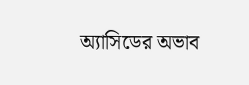অ্যাসিডের অভাব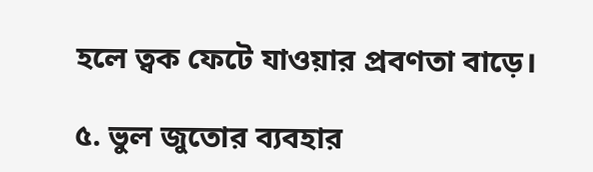হলে ত্বক ফেটে যাওয়ার প্রবণতা বাড়ে।

৫. ভুল জুতোর ব্যবহার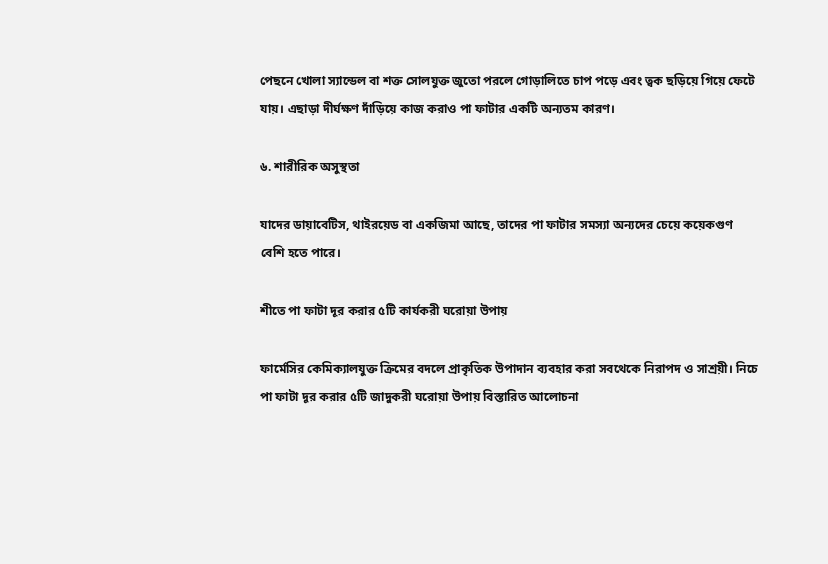পেছনে খোলা স্যান্ডেল বা শক্ত সোলযুক্ত জুতো পরলে গোড়ালিতে চাপ পড়ে এবং ত্বক ছড়িয়ে গিয়ে ফেটে যায়। এছাড়া দীর্ঘক্ষণ দাঁড়িয়ে কাজ করাও পা ফাটার একটি অন্যতম কারণ।

৬. শারীরিক অসুস্থতা

যাদের ডায়াবেটিস, থাইরয়েড বা একজিমা আছে, তাদের পা ফাটার সমস্যা অন্যদের চেয়ে কয়েকগুণ বেশি হতে পারে।

শীতে পা ফাটা দূর করার ৫টি কার্যকরী ঘরোয়া উপায়

ফার্মেসির কেমিক্যালযুক্ত ক্রিমের বদলে প্রাকৃতিক উপাদান ব্যবহার করা সবথেকে নিরাপদ ও সাশ্রয়ী। নিচে পা ফাটা দূর করার ৫টি জাদুকরী ঘরোয়া উপায় বিস্তারিত আলোচনা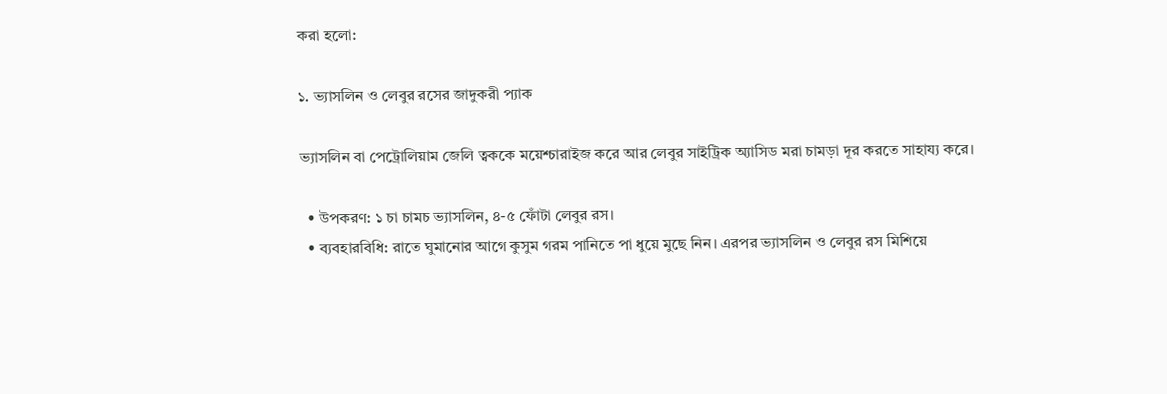করা হলো:

১. ভ্যাসলিন ও লেবুর রসের জাদুকরী প্যাক

ভ্যাসলিন বা পেট্রোলিয়াম জেলি ত্বককে ময়েশ্চারাইজ করে আর লেবুর সাইট্রিক অ্যাসিড মরা চামড়া দূর করতে সাহায্য করে।

  • উপকরণ: ১ চা চামচ ভ্যাসলিন, ৪-৫ ফোঁটা লেবুর রস।
  • ব্যবহারবিধি: রাতে ঘুমানোর আগে কুসুম গরম পানিতে পা ধুয়ে মুছে নিন। এরপর ভ্যাসলিন ও লেবুর রস মিশিয়ে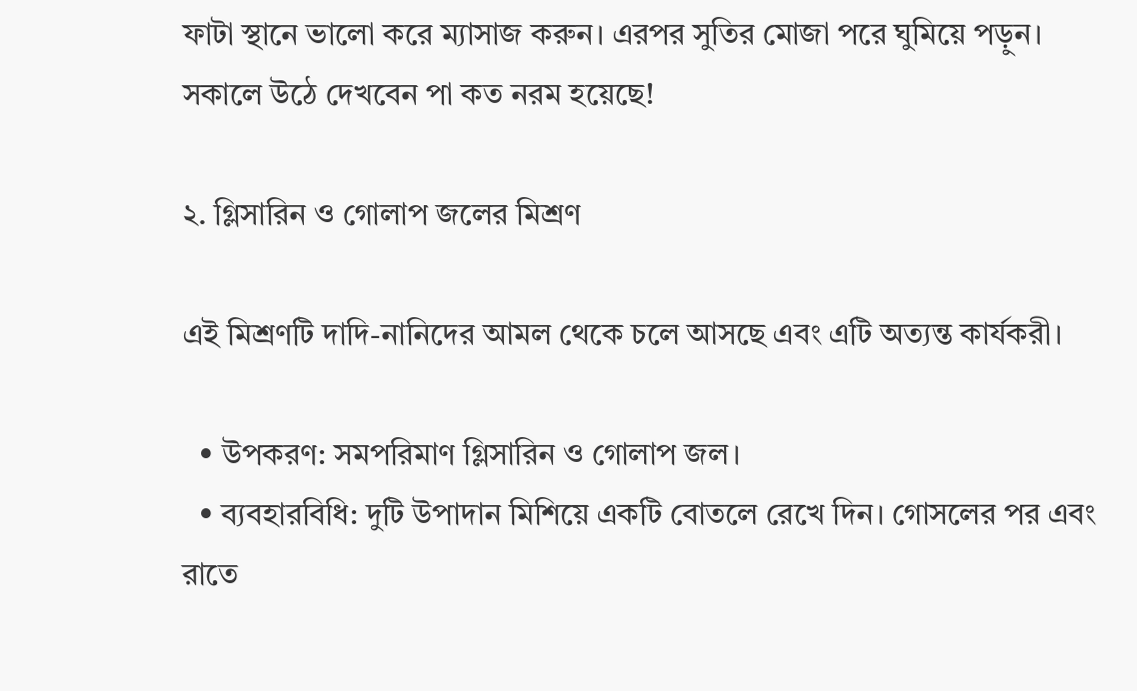ফাটা স্থানে ভালো করে ম্যাসাজ করুন। এরপর সুতির মোজা পরে ঘুমিয়ে পড়ুন। সকালে উঠে দেখবেন পা কত নরম হয়েছে!

২. গ্লিসারিন ও গোলাপ জলের মিশ্রণ

এই মিশ্রণটি দাদি-নানিদের আমল থেকে চলে আসছে এবং এটি অত্যন্ত কার্যকরী।

  • উপকরণ: সমপরিমাণ গ্লিসারিন ও গোলাপ জল।
  • ব্যবহারবিধি: দুটি উপাদান মিশিয়ে একটি বোতলে রেখে দিন। গোসলের পর এবং রাতে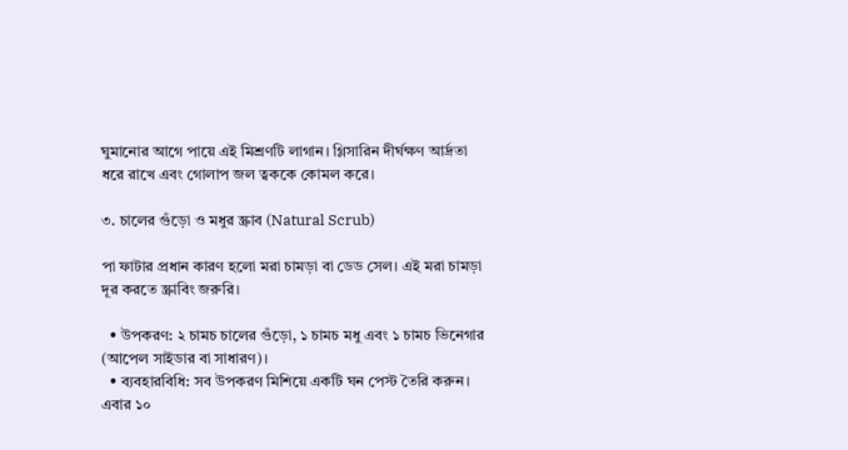ঘুমানোর আগে পায়ে এই মিশ্রণটি লাগান। গ্লিসারিন দীর্ঘক্ষণ আর্দ্রতা ধরে রাখে এবং গোলাপ জল ত্বককে কোমল করে।

৩. চালের গুঁড়ো ও মধুর স্ক্রাব (Natural Scrub)

পা ফাটার প্রধান কারণ হলো মরা চামড়া বা ডেড সেল। এই মরা চামড়া দূর করতে স্ক্রাবিং জরুরি।

  • উপকরণ: ২ চামচ চালের গুঁড়ো, ১ চামচ মধু এবং ১ চামচ ভিনেগার (আপেল সাইডার বা সাধারণ)।
  • ব্যবহারবিধি: সব উপকরণ মিশিয়ে একটি ঘন পেস্ট তৈরি করুন। এবার ১০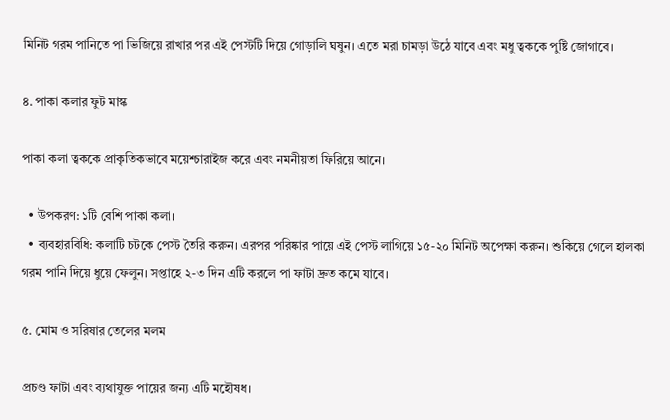মিনিট গরম পানিতে পা ভিজিয়ে রাখার পর এই পেস্টটি দিয়ে গোড়ালি ঘষুন। এতে মরা চামড়া উঠে যাবে এবং মধু ত্বককে পুষ্টি জোগাবে।

৪. পাকা কলার ফুট মাস্ক

পাকা কলা ত্বককে প্রাকৃতিকভাবে ময়েশ্চারাইজ করে এবং নমনীয়তা ফিরিয়ে আনে।

  • উপকরণ: ১টি বেশি পাকা কলা।
  • ব্যবহারবিধি: কলাটি চটকে পেস্ট তৈরি করুন। এরপর পরিষ্কার পায়ে এই পেস্ট লাগিয়ে ১৫-২০ মিনিট অপেক্ষা করুন। শুকিয়ে গেলে হালকা গরম পানি দিয়ে ধুয়ে ফেলুন। সপ্তাহে ২-৩ দিন এটি করলে পা ফাটা দ্রুত কমে যাবে।

৫. মোম ও সরিষার তেলের মলম

প্রচণ্ড ফাটা এবং ব্যথাযুক্ত পায়ের জন্য এটি মহৌষধ।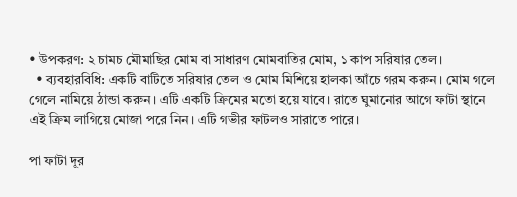• উপকরণ: ২ চামচ মৌমাছির মোম বা সাধারণ মোমবাতির মোম, ১ কাপ সরিষার তেল।
  • ব্যবহারবিধি: একটি বাটিতে সরিষার তেল ও মোম মিশিয়ে হালকা আঁচে গরম করুন। মোম গলে গেলে নামিয়ে ঠান্ডা করুন। এটি একটি ক্রিমের মতো হয়ে যাবে। রাতে ঘুমানোর আগে ফাটা স্থানে এই ক্রিম লাগিয়ে মোজা পরে নিন। এটি গভীর ফাটলও সারাতে পারে।

পা ফাটা দূর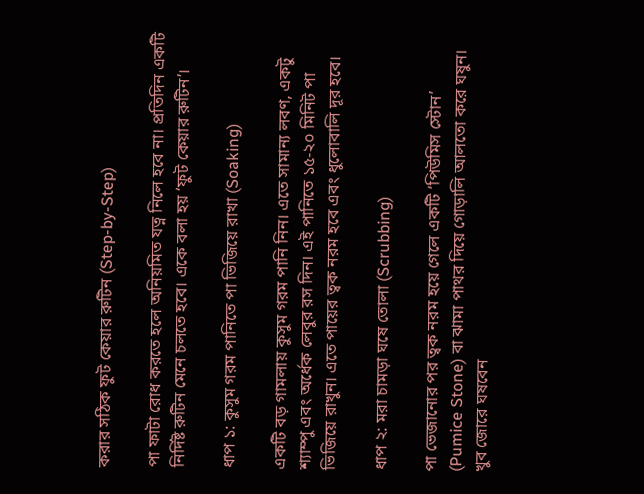করার সঠিক ফুট কেয়ার রুটিন (Step-by-Step)

পা ফাটা রোধ করতে হলে অনিয়মিত যত্ন নিলে হবে না। প্রতিদিন একটি নির্দিষ্ট রুটিন মেনে চলতে হবে। একে বলা হয় ‘ফুট কেয়ার রুটিন’।

ধাপ ১: কুসুম গরম পানিতে পা ভিজিয়ে রাখা (Soaking)

একটি বড় গামলায় কুসুম গরম পানি নিন। এতে সামান্য লবণ, একটু শ্যাম্পু এবং অর্ধেক লেবুর রস দিন। এই পানিতে ১৫-২০ মিনিট পা ভিজিয়ে রাখুন। এতে পায়ের ত্বক নরম হবে এবং ধুলোবালি দূর হবে।

ধাপ ২: মরা চামড়া ঘষে তোলা (Scrubbing)

পা ভেজানোর পর ত্বক নরম হয়ে গেলে একটি ‘পিউমিস স্টোন’ (Pumice Stone) বা ঝামা পাথর দিয়ে গোড়ালি আলতো করে ঘষুন। খুব জোরে ঘষবেন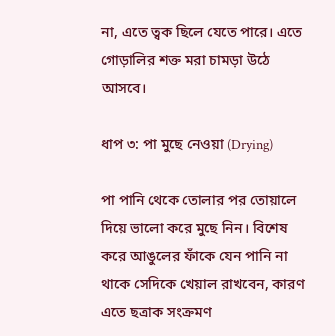না, এতে ত্বক ছিলে যেতে পারে। এতে গোড়ালির শক্ত মরা চামড়া উঠে আসবে।

ধাপ ৩: পা মুছে নেওয়া (Drying)

পা পানি থেকে তোলার পর তোয়ালে দিয়ে ভালো করে মুছে নিন। বিশেষ করে আঙুলের ফাঁকে যেন পানি না থাকে সেদিকে খেয়াল রাখবেন, কারণ এতে ছত্রাক সংক্রমণ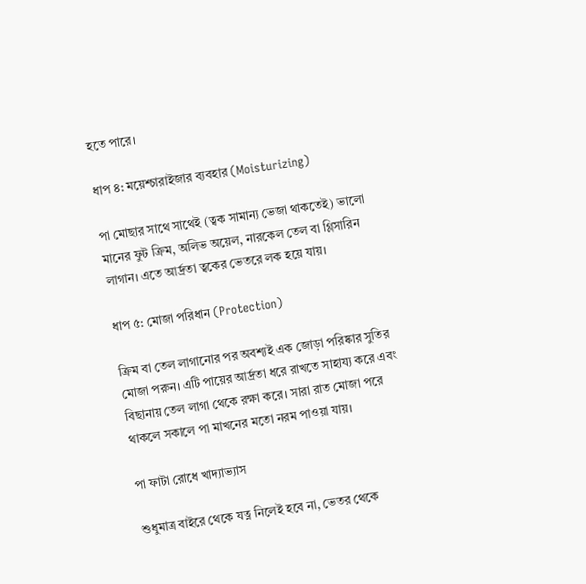হতে পারে।

ধাপ ৪: ময়েশ্চারাইজার ব্যবহার (Moisturizing)

পা মোছার সাথে সাথেই (ত্বক সামান্য ভেজা থাকতেই) ভালো মানের ফুট ক্রিম, অলিভ অয়েল, নারকেল তেল বা গ্লিসারিন লাগান। এতে আর্দ্রতা ত্বকের ভেতরে লক হয়ে যায়।

ধাপ ৫: মোজা পরিধান (Protection)

ক্রিম বা তেল লাগানোর পর অবশ্যই এক জোড়া পরিষ্কার সুতির মোজা পরুন। এটি পায়ের আর্দ্রতা ধরে রাখতে সাহায্য করে এবং বিছানায় তেল লাগা থেকে রক্ষা করে। সারা রাত মোজা পরে থাকলে সকালে পা মাখনের মতো নরম পাওয়া যায়।

পা ফাটা রোধে খাদ্যাভ্যাস

শুধুমাত্র বাইরে থেকে যত্ন নিলেই হবে না, ভেতর থেকে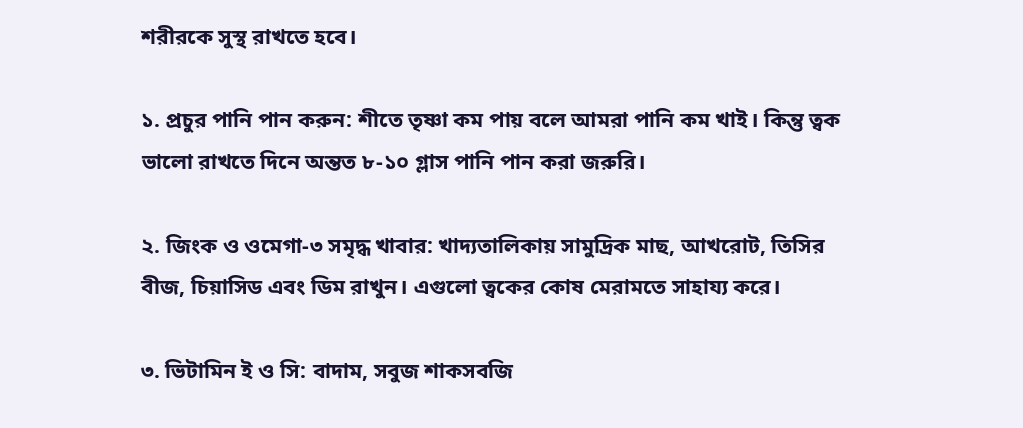শরীরকে সুস্থ রাখতে হবে।

১. প্রচুর পানি পান করুন: শীতে তৃষ্ণা কম পায় বলে আমরা পানি কম খাই। কিন্তু ত্বক ভালো রাখতে দিনে অন্তত ৮-১০ গ্লাস পানি পান করা জরুরি।

২. জিংক ও ওমেগা-৩ সমৃদ্ধ খাবার: খাদ্যতালিকায় সামুদ্রিক মাছ, আখরোট, তিসির বীজ, চিয়াসিড এবং ডিম রাখুন। এগুলো ত্বকের কোষ মেরামতে সাহায্য করে।

৩. ভিটামিন ই ও সি: বাদাম, সবুজ শাকসবজি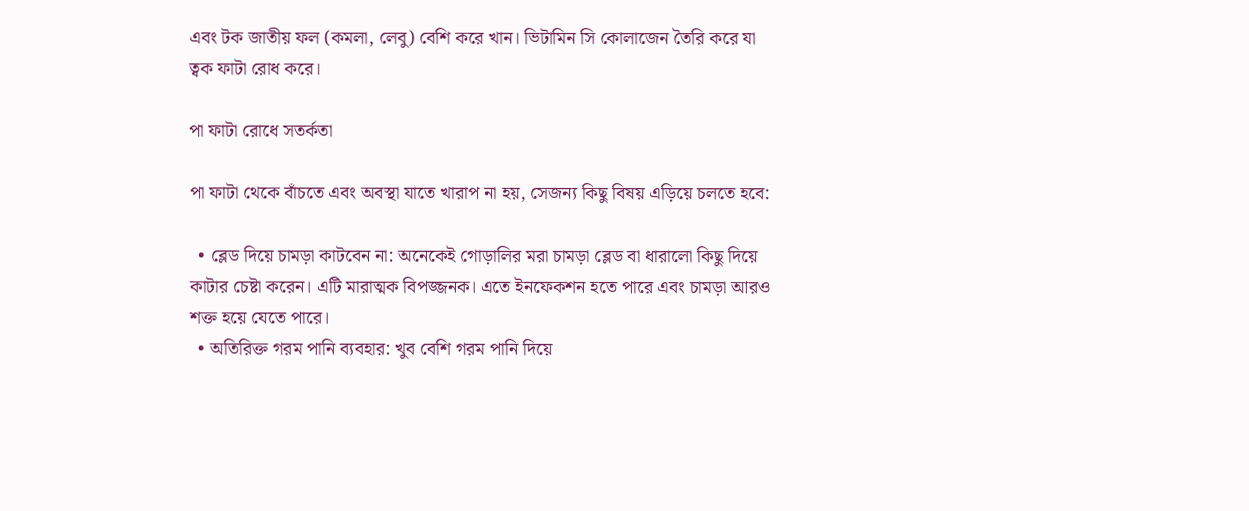এবং টক জাতীয় ফল (কমলা, লেবু) বেশি করে খান। ভিটামিন সি কোলাজেন তৈরি করে যা ত্বক ফাটা রোধ করে।

পা ফাটা রোধে সতর্কতা

পা ফাটা থেকে বাঁচতে এবং অবস্থা যাতে খারাপ না হয়, সেজন্য কিছু বিষয় এড়িয়ে চলতে হবে:

  • ব্লেড দিয়ে চামড়া কাটবেন না: অনেকেই গোড়ালির মরা চামড়া ব্লেড বা ধারালো কিছু দিয়ে কাটার চেষ্টা করেন। এটি মারাত্মক বিপজ্জনক। এতে ইনফেকশন হতে পারে এবং চামড়া আরও শক্ত হয়ে যেতে পারে।
  • অতিরিক্ত গরম পানি ব্যবহার: খুব বেশি গরম পানি দিয়ে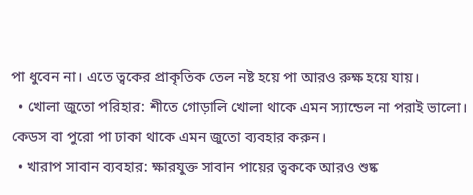পা ধুবেন না। এতে ত্বকের প্রাকৃতিক তেল নষ্ট হয়ে পা আরও রুক্ষ হয়ে যায়।
  • খোলা জুতো পরিহার: শীতে গোড়ালি খোলা থাকে এমন স্যান্ডেল না পরাই ভালো। কেডস বা পুরো পা ঢাকা থাকে এমন জুতো ব্যবহার করুন।
  • খারাপ সাবান ব্যবহার: ক্ষারযুক্ত সাবান পায়ের ত্বককে আরও শুষ্ক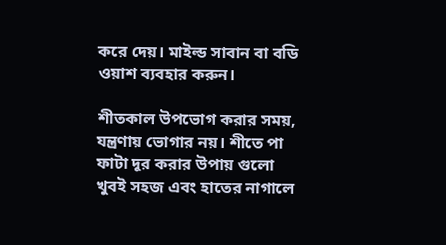করে দেয়। মাইল্ড সাবান বা বডি ওয়াশ ব্যবহার করুন।

শীতকাল উপভোগ করার সময়, যন্ত্রণায় ভোগার নয়। শীতে পা ফাটা দূর করার উপায় গুলো খুবই সহজ এবং হাতের নাগালে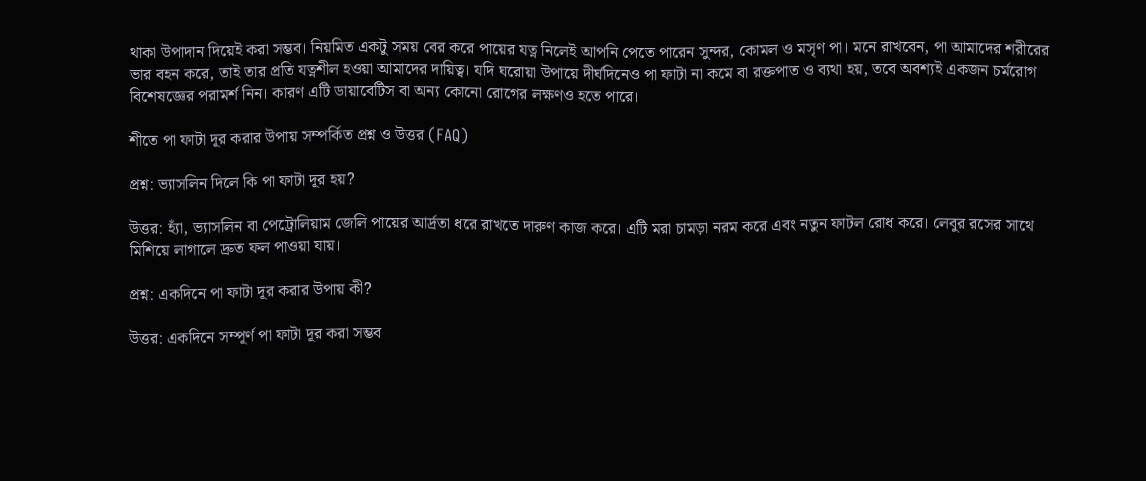থাকা উপাদান দিয়েই করা সম্ভব। নিয়মিত একটু সময় বের করে পায়ের যত্ন নিলেই আপনি পেতে পারেন সুন্দর, কোমল ও মসৃণ পা। মনে রাখবেন, পা আমাদের শরীরের ভার বহন করে, তাই তার প্রতি যত্নশীল হওয়া আমাদের দায়িত্ব। যদি ঘরোয়া উপায়ে দীর্ঘদিনেও পা ফাটা না কমে বা রক্তপাত ও ব্যথা হয়, তবে অবশ্যই একজন চর্মরোগ বিশেষজ্ঞের পরামর্শ নিন। কারণ এটি ডায়াবেটিস বা অন্য কোনো রোগের লক্ষণও হতে পারে।

শীতে পা ফাটা দূর করার উপায় সম্পর্কিত প্রশ্ন ও উত্তর (FAQ)

প্রশ্ন: ভ্যাসলিন দিলে কি পা ফাটা দূর হয়?

উত্তর: হ্যাঁ, ভ্যাসলিন বা পেট্রোলিয়াম জেলি পায়ের আর্দ্রতা ধরে রাখতে দারুণ কাজ করে। এটি মরা চামড়া নরম করে এবং নতুন ফাটল রোধ করে। লেবুর রসের সাথে মিশিয়ে লাগালে দ্রুত ফল পাওয়া যায়।

প্রশ্ন: একদিনে পা ফাটা দূর করার উপায় কী?

উত্তর: একদিনে সম্পূর্ণ পা ফাটা দূর করা সম্ভব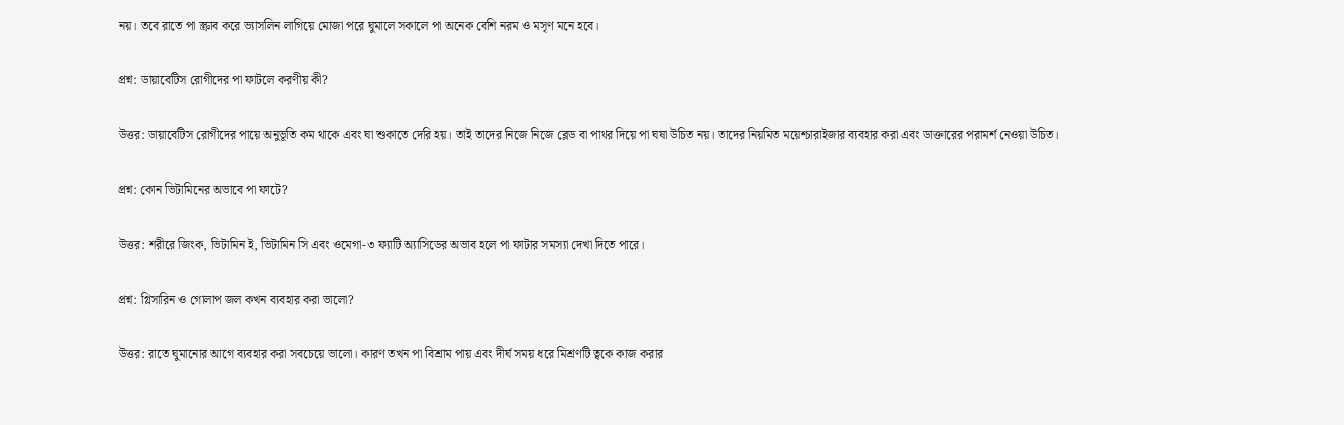নয়। তবে রাতে পা স্ক্রাব করে ভ্যাসলিন লাগিয়ে মোজা পরে ঘুমালে সকালে পা অনেক বেশি নরম ও মসৃণ মনে হবে।

প্রশ্ন: ডায়াবেটিস রোগীদের পা ফাটলে করণীয় কী?

উত্তর: ডায়াবেটিস রোগীদের পায়ে অনুভূতি কম থাকে এবং ঘা শুকাতে দেরি হয়। তাই তাদের নিজে নিজে ব্লেড বা পাথর দিয়ে পা ঘষা উচিত নয়। তাদের নিয়মিত ময়েশ্চারাইজার ব্যবহার করা এবং ডাক্তারের পরামর্শ নেওয়া উচিত।

প্রশ্ন: কোন ভিটামিনের অভাবে পা ফাটে?

উত্তর: শরীরে জিংক, ভিটামিন ই, ভিটামিন সি এবং ওমেগা-৩ ফ্যাটি অ্যাসিডের অভাব হলে পা ফাটার সমস্যা দেখা দিতে পারে।

প্রশ্ন: গ্লিসারিন ও গোলাপ জল কখন ব্যবহার করা ভালো?

উত্তর: রাতে ঘুমানোর আগে ব্যবহার করা সবচেয়ে ভালো। কারণ তখন পা বিশ্রাম পায় এবং দীর্ঘ সময় ধরে মিশ্রণটি ত্বকে কাজ করার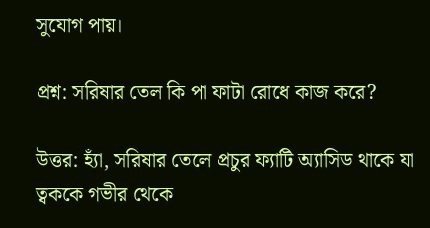সুযোগ পায়।

প্রশ্ন: সরিষার তেল কি পা ফাটা রোধে কাজ করে?

উত্তর: হ্যাঁ, সরিষার তেলে প্রচুর ফ্যাটি অ্যাসিড থাকে যা ত্বককে গভীর থেকে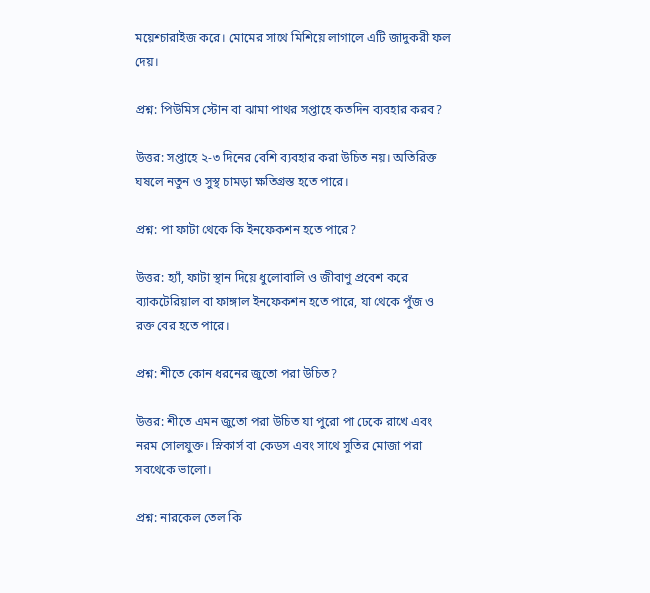ময়েশ্চারাইজ করে। মোমের সাথে মিশিয়ে লাগালে এটি জাদুকরী ফল দেয়।

প্রশ্ন: পিউমিস স্টোন বা ঝামা পাথর সপ্তাহে কতদিন ব্যবহার করব?

উত্তর: সপ্তাহে ২-৩ দিনের বেশি ব্যবহার করা উচিত নয়। অতিরিক্ত ঘষলে নতুন ও সুস্থ চামড়া ক্ষতিগ্রস্ত হতে পারে।

প্রশ্ন: পা ফাটা থেকে কি ইনফেকশন হতে পারে?

উত্তর: হ্যাঁ, ফাটা স্থান দিয়ে ধুলোবালি ও জীবাণু প্রবেশ করে ব্যাকটেরিয়াল বা ফাঙ্গাল ইনফেকশন হতে পারে, যা থেকে পুঁজ ও রক্ত বের হতে পারে।

প্রশ্ন: শীতে কোন ধরনের জুতো পরা উচিত?

উত্তর: শীতে এমন জুতো পরা উচিত যা পুরো পা ঢেকে রাখে এবং নরম সোলযুক্ত। স্নিকার্স বা কেডস এবং সাথে সুতির মোজা পরা সবথেকে ভালো।

প্রশ্ন: নারকেল তেল কি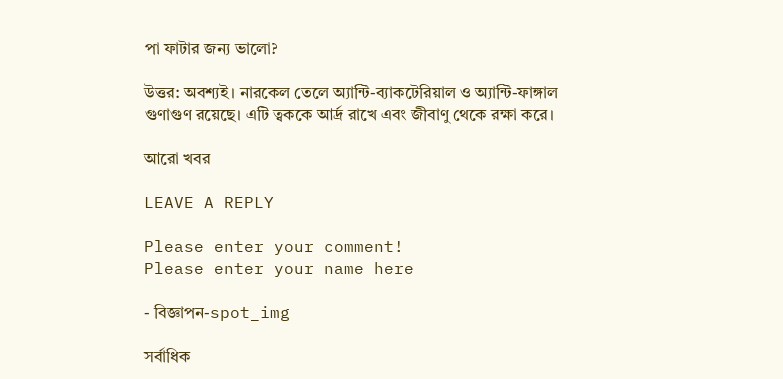পা ফাটার জন্য ভালো?

উত্তর: অবশ্যই। নারকেল তেলে অ্যান্টি-ব্যাকটেরিয়াল ও অ্যান্টি-ফাঙ্গাল গুণাগুণ রয়েছে। এটি ত্বককে আর্দ্র রাখে এবং জীবাণু থেকে রক্ষা করে।

আরো খবর

LEAVE A REPLY

Please enter your comment!
Please enter your name here

- বিজ্ঞাপন-spot_img

সর্বাধিক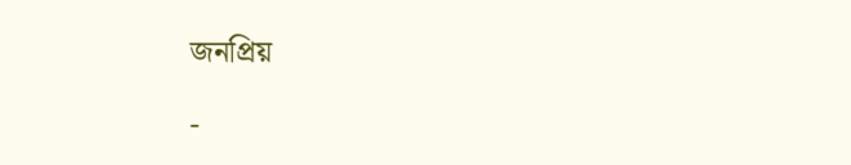জনপ্রিয়

-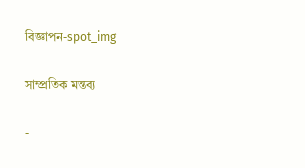বিজ্ঞাপন-spot_img

সাম্প্রতিক মন্তব্য

-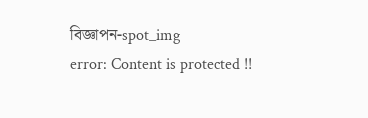বিজ্ঞাপন-spot_img
error: Content is protected !!